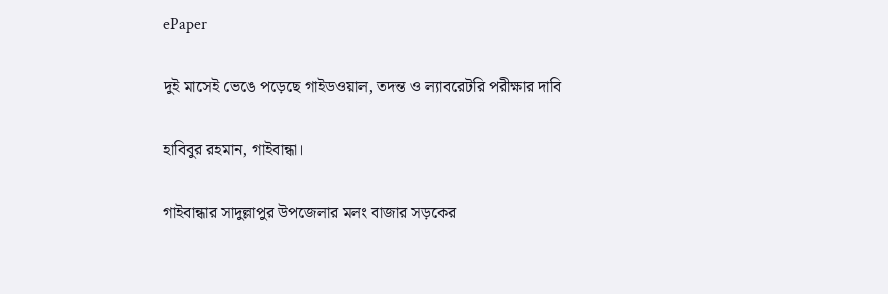ePaper

দুই মাসেই ভেঙে পড়েছে গাইডওয়াল, তদন্ত ও ল্যাবরেটরি পরীক্ষার দাবি

হাবিবুর রহমান, গাইবান্ধা।

গাইবান্ধার সাদুল্লাপুর উপজেলার মলং বাজার সড়কের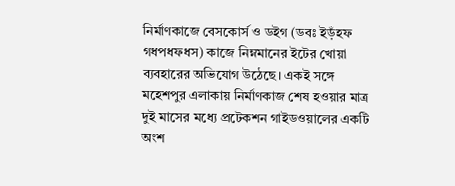নির্মাণকাজে বেসকোর্স ও ডইগ (ডবঃ ইড়ঁহফ গধপধফধস) কাজে নিম্নমানের ইটের খোয়া ব্যবহারের অভিযোগ উঠেছে। একই সঙ্গে মহেশপুর এলাকায় নির্মাণকাজ শেষ হওয়ার মাত্র দুই মাসের মধ্যে প্রটেকশন গাইডওয়ালের একটি অংশ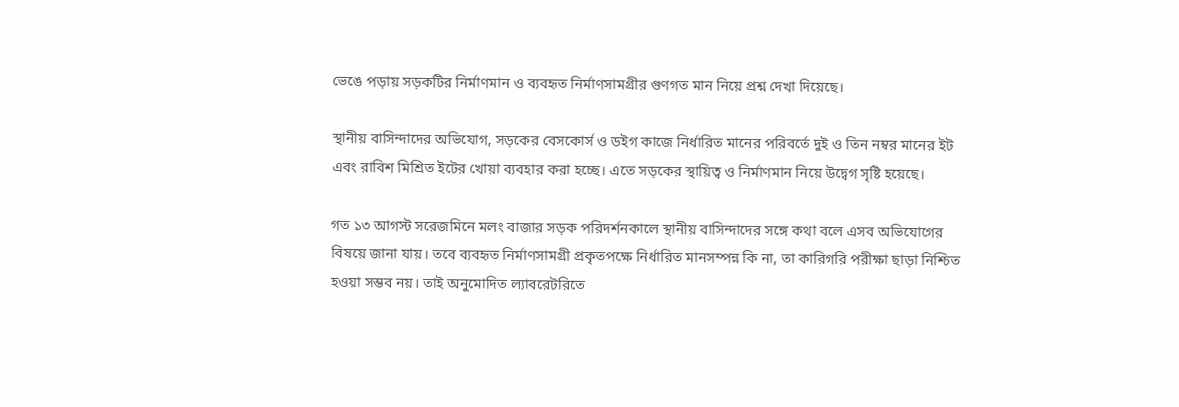ভেঙে পড়ায় সড়কটির নির্মাণমান ও ব্যবহৃত নির্মাণসামগ্রীর গুণগত মান নিয়ে প্রশ্ন দেখা দিয়েছে।

স্থানীয় বাসিন্দাদের অভিযোগ, সড়কের বেসকোর্স ও ডইগ কাজে নির্ধারিত মানের পরিবর্তে দুই ও তিন নম্বর মানের ইট এবং রাবিশ মিশ্রিত ইটের খোয়া ব্যবহার করা হচ্ছে। এতে সড়কের স্থায়িত্ব ও নির্মাণমান নিয়ে উদ্বেগ সৃষ্টি হয়েছে।

গত ১৩ আগস্ট সরেজমিনে মলং বাজার সড়ক পরিদর্শনকালে স্থানীয় বাসিন্দাদের সঙ্গে কথা বলে এসব অভিযোগের বিষয়ে জানা যায়। তবে ব্যবহৃত নির্মাণসামগ্রী প্রকৃতপক্ষে নির্ধারিত মানসম্পন্ন কি না, তা কারিগরি পরীক্ষা ছাড়া নিশ্চিত হওয়া সম্ভব নয়। তাই অনুমোদিত ল্যাবরেটরিতে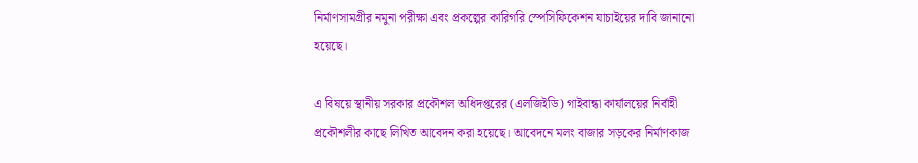নির্মাণসামগ্রীর নমুনা পরীক্ষা এবং প্রকল্পের কারিগরি স্পেসিফিকেশন যাচাইয়ের দাবি জানানো হয়েছে।

এ বিষয়ে স্থানীয় সরকার প্রকৌশল অধিদপ্তরের (এলজিইডি) গাইবান্ধা কার্যালয়ের নির্বাহী প্রকৌশলীর কাছে লিখিত আবেদন করা হয়েছে। আবেদনে মলং বাজার সড়কের নির্মাণকাজ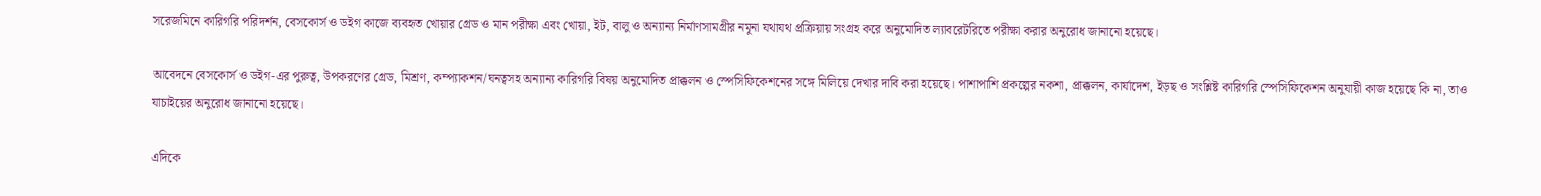সরেজমিনে কারিগরি পরিদর্শন, বেসকোর্স ও ডইগ কাজে ব্যবহৃত খোয়ার গ্রেড ও মান পরীক্ষা এবং খোয়া, ইট, বালু ও অন্যান্য নির্মাণসামগ্রীর নমুনা যথাযথ প্রক্রিয়ায় সংগ্রহ করে অনুমোদিত ল্যাবরেটরিতে পরীক্ষা করার অনুরোধ জানানো হয়েছে।

আবেদনে বেসকোর্স ও ডইগ-এর পুরুত্ব, উপকরণের গ্রেড, মিশ্রণ, কম্প্যাকশন/ঘনত্বসহ অন্যান্য কারিগরি বিষয় অনুমোদিত প্রাক্কলন ও স্পেসিফিকেশনের সঙ্গে মিলিয়ে দেখার দাবি করা হয়েছে। পাশাপাশি প্রকল্পের নকশা, প্রাক্কলন, কার্যাদেশ, ইড়ছ ও সংশ্লিষ্ট কারিগরি স্পেসিফিকেশন অনুযায়ী কাজ হয়েছে কি না, তাও যাচাইয়ের অনুরোধ জানানো হয়েছে।

এদিকে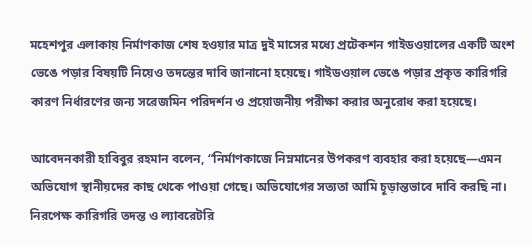মহেশপুর এলাকায় নির্মাণকাজ শেষ হওয়ার মাত্র দুই মাসের মধ্যে প্রটেকশন গাইডওয়ালের একটি অংশ ভেঙে পড়ার বিষয়টি নিয়েও তদন্তের দাবি জানানো হয়েছে। গাইডওয়াল ভেঙে পড়ার প্রকৃত কারিগরি কারণ নির্ধারণের জন্য সরেজমিন পরিদর্শন ও প্রয়োজনীয় পরীক্ষা করার অনুরোধ করা হয়েছে।

আবেদনকারী হাবিবুর রহমান বলেন, “নির্মাণকাজে নিম্নমানের উপকরণ ব্যবহার করা হয়েছে—এমন অভিযোগ স্থানীয়দের কাছ থেকে পাওয়া গেছে। অভিযোগের সত্যতা আমি চূড়ান্তভাবে দাবি করছি না। নিরপেক্ষ কারিগরি তদন্ত ও ল্যাবরেটরি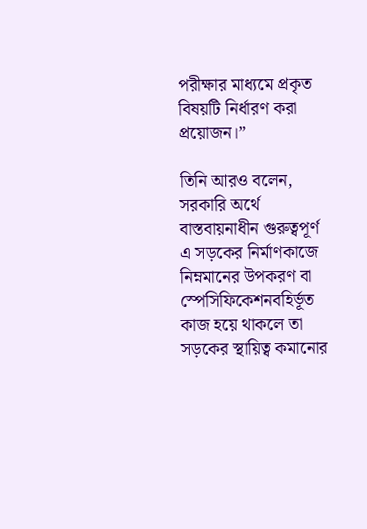পরীক্ষার মাধ্যমে প্রকৃত বিষয়টি নির্ধারণ করা প্রয়োজন।”

তিনি আরও বলেন, সরকারি অর্থে বাস্তবায়নাধীন গুরুত্বপূর্ণ এ সড়কের নির্মাণকাজে নিম্নমানের উপকরণ বা স্পেসিফিকেশনবহির্ভূত কাজ হয়ে থাকলে তা সড়কের স্থায়িত্ব কমানোর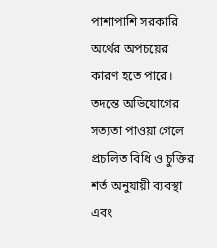পাশাপাশি সরকারি অর্থের অপচয়ের কারণ হতে পারে। তদন্তে অভিযোগের সত্যতা পাওয়া গেলে প্রচলিত বিধি ও চুক্তির শর্ত অনুযায়ী ব্যবস্থা এবং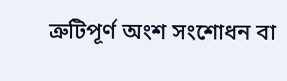ত্রুটিপূর্ণ অংশ সংশোধন বা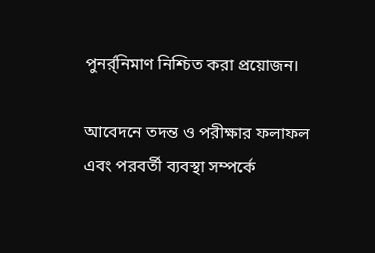পুনর্র্নিমাণ নিশ্চিত করা প্রয়োজন।

আবেদনে তদন্ত ও পরীক্ষার ফলাফল এবং পরবর্তী ব্যবস্থা সম্পর্কে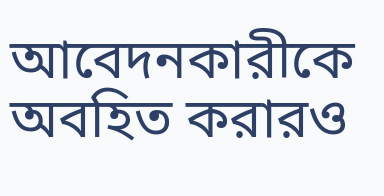আবেদনকারীকে অবহিত করারও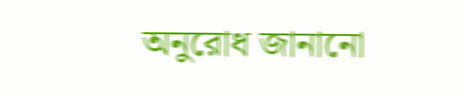অনুরোধ জানানো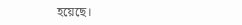হয়েছে।